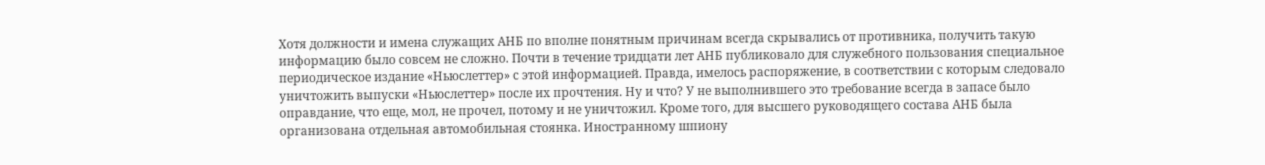Хотя должности и имена служащих АНБ по вполне понятным причинам всегда скрывались от противника, получить такую информацию было совсем не сложно. Почти в течение тридцати лет АНБ публиковало для служебного пользования специальное периодическое издание «Ньюслеттер» с этой информацией. Правда, имелось распоряжение, в соответствии с которым следовало уничтожить выпуски «Ньюслеттер» после их прочтения. Ну и что? У не выполнившего это требование всегда в запасе было оправдание, что еще, мол, не прочел, потому и не уничтожил. Кроме того, для высшего руководящего состава АНБ была организована отдельная автомобильная стоянка. Иностранному шпиону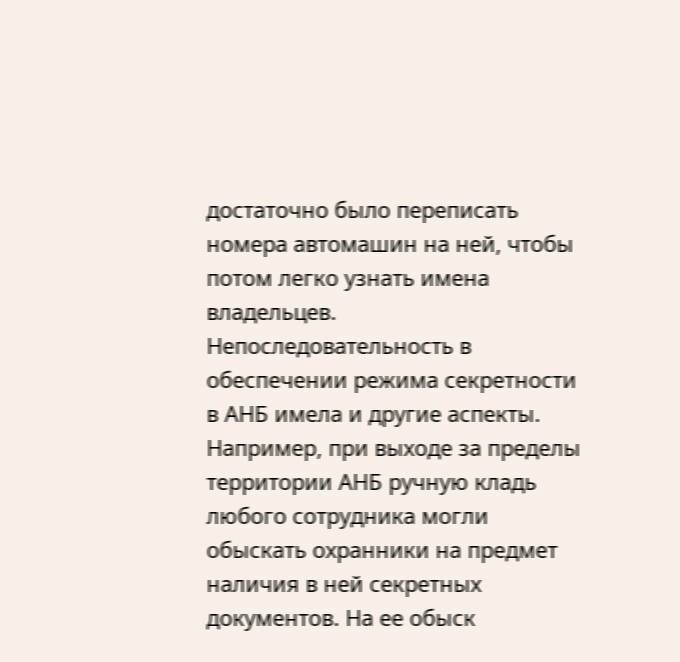достаточно было переписать номера автомашин на ней, чтобы потом легко узнать имена владельцев.
Непоследовательность в обеспечении режима секретности в АНБ имела и другие аспекты. Например, при выходе за пределы территории АНБ ручную кладь любого сотрудника могли обыскать охранники на предмет наличия в ней секретных документов. На ее обыск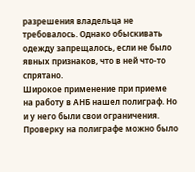разрешения владельца не требовалось. Однако обыскивать одежду запрещалось, если не было явных признаков, что в ней что-то спрятано.
Широкое применение при приеме на работу в АНБ нашел полиграф. Но и у него были свои ограничения. Проверку на полиграфе можно было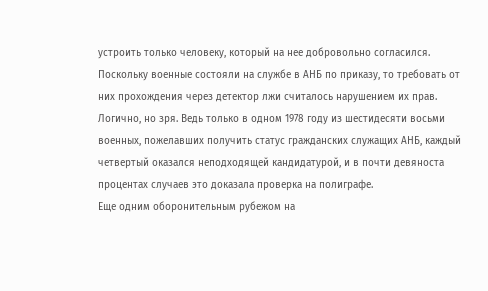устроить только человеку, который на нее добровольно согласился. Поскольку военные состояли на службе в АНБ по приказу, то требовать от них прохождения через детектор лжи считалось нарушением их прав. Логично, но зря. Ведь только в одном 1978 году из шестидесяти восьми военных, пожелавших получить статус гражданских служащих АНБ, каждый четвертый оказался неподходящей кандидатурой, и в почти девяноста процентах случаев это доказала проверка на полиграфе.
Еще одним оборонительным рубежом на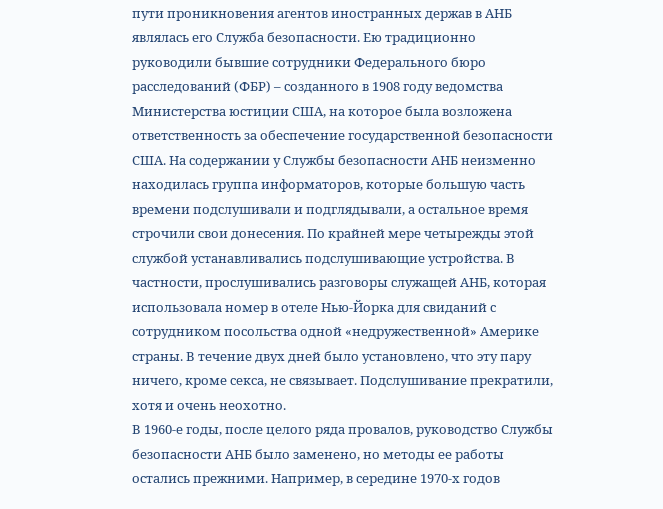пути проникновения агентов иностранных держав в АНБ являлась его Служба безопасности. Ею традиционно руководили бывшие сотрудники Федерального бюро расследований (ФБР) – созданного в 1908 году ведомства Министерства юстиции США, на которое была возложена ответственность за обеспечение государственной безопасности США. На содержании у Службы безопасности АНБ неизменно находилась группа информаторов, которые большую часть времени подслушивали и подглядывали, а остальное время строчили свои донесения. По крайней мере четырежды этой службой устанавливались подслушивающие устройства. В частности, прослушивались разговоры служащей АНБ, которая использовала номер в отеле Нью-Йорка для свиданий с сотрудником посольства одной «недружественной» Америке страны. В течение двух дней было установлено, что эту пару ничего, кроме секса, не связывает. Подслушивание прекратили, хотя и очень неохотно.
В 1960-е годы, после целого ряда провалов, руководство Службы безопасности АНБ было заменено, но методы ее работы остались прежними. Например, в середине 1970-х годов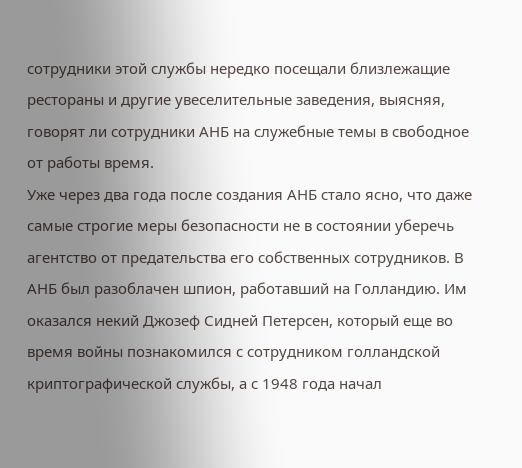сотрудники этой службы нередко посещали близлежащие рестораны и другие увеселительные заведения, выясняя, говорят ли сотрудники АНБ на служебные темы в свободное от работы время.
Уже через два года после создания АНБ стало ясно, что даже самые строгие меры безопасности не в состоянии уберечь агентство от предательства его собственных сотрудников. В АНБ был разоблачен шпион, работавший на Голландию. Им оказался некий Джозеф Сидней Петерсен, который еще во время войны познакомился с сотрудником голландской криптографической службы, а с 1948 года начал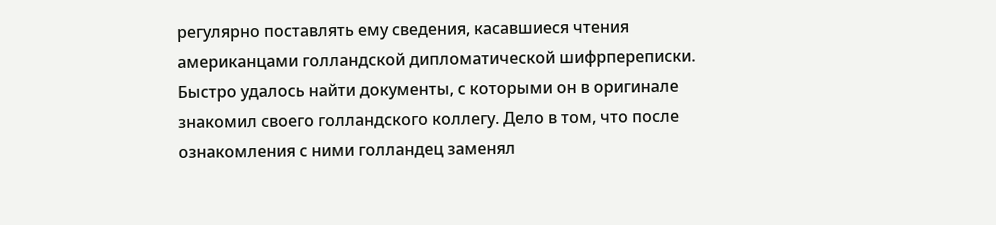регулярно поставлять ему сведения, касавшиеся чтения американцами голландской дипломатической шифрпереписки. Быстро удалось найти документы, с которыми он в оригинале знакомил своего голландского коллегу. Дело в том, что после ознакомления с ними голландец заменял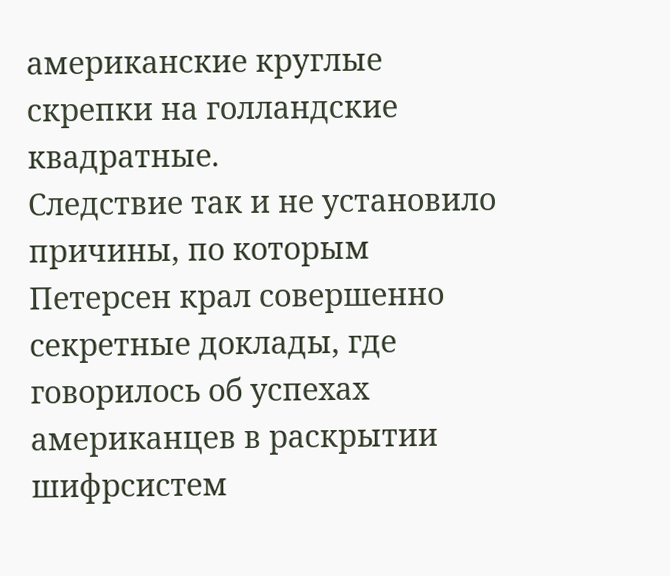американские круглые скрепки на голландские квадратные.
Следствие так и не установило причины, по которым Петерсен крал совершенно секретные доклады, где говорилось об успехах американцев в раскрытии шифрсистем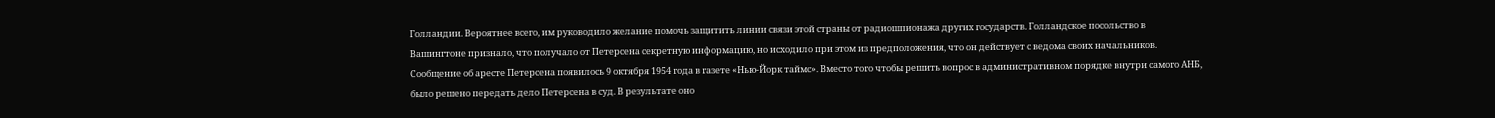Голландии. Вероятнее всего, им руководило желание помочь защитить линии связи этой страны от радиошпионажа других государств. Голландское посольство в Вашингтоне признало, что получало от Петерсена секретную информацию, но исходило при этом из предположения, что он действует с ведома своих начальников.
Сообщение об аресте Петерсена появилось 9 октября 1954 года в газете «Нью-Йорк таймс». Вместо того чтобы решить вопрос в административном порядке внутри самого АНБ, было решено передать дело Петерсена в суд. В результате оно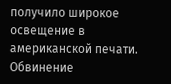получило широкое освещение в американской печати.
Обвинение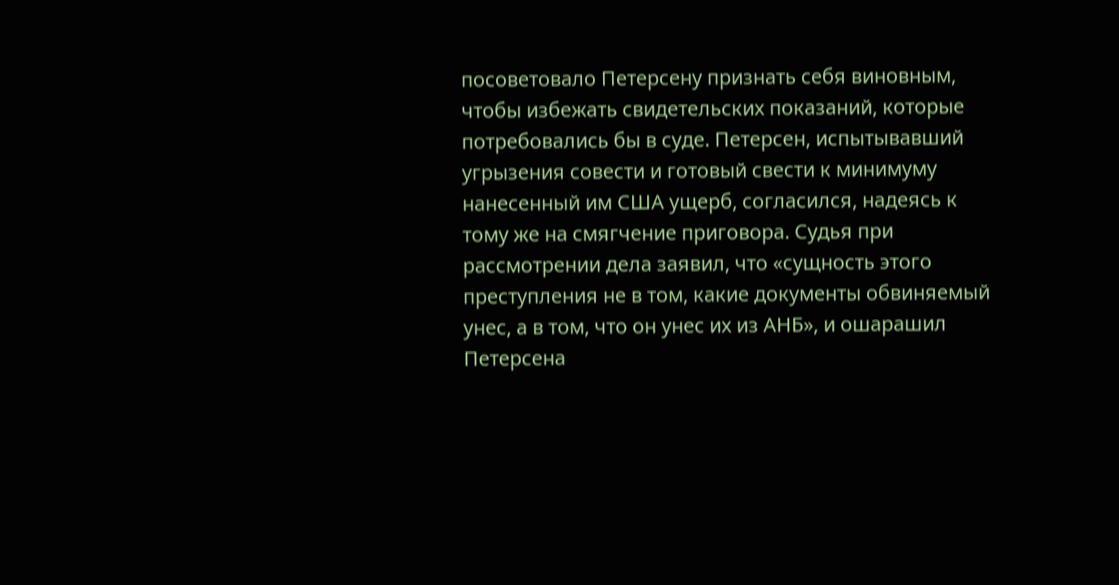посоветовало Петерсену признать себя виновным, чтобы избежать свидетельских показаний, которые потребовались бы в суде. Петерсен, испытывавший угрызения совести и готовый свести к минимуму нанесенный им США ущерб, согласился, надеясь к тому же на смягчение приговора. Судья при рассмотрении дела заявил, что «сущность этого преступления не в том, какие документы обвиняемый унес, а в том, что он унес их из АНБ», и ошарашил Петерсена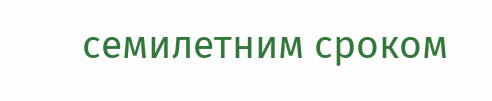семилетним сроком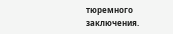тюремного заключения.